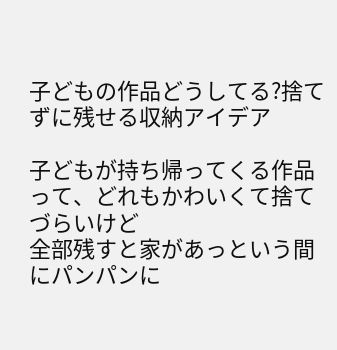子どもの作品どうしてる?捨てずに残せる収納アイデア

子どもが持ち帰ってくる作品って、どれもかわいくて捨てづらいけど
全部残すと家があっという間にパンパンに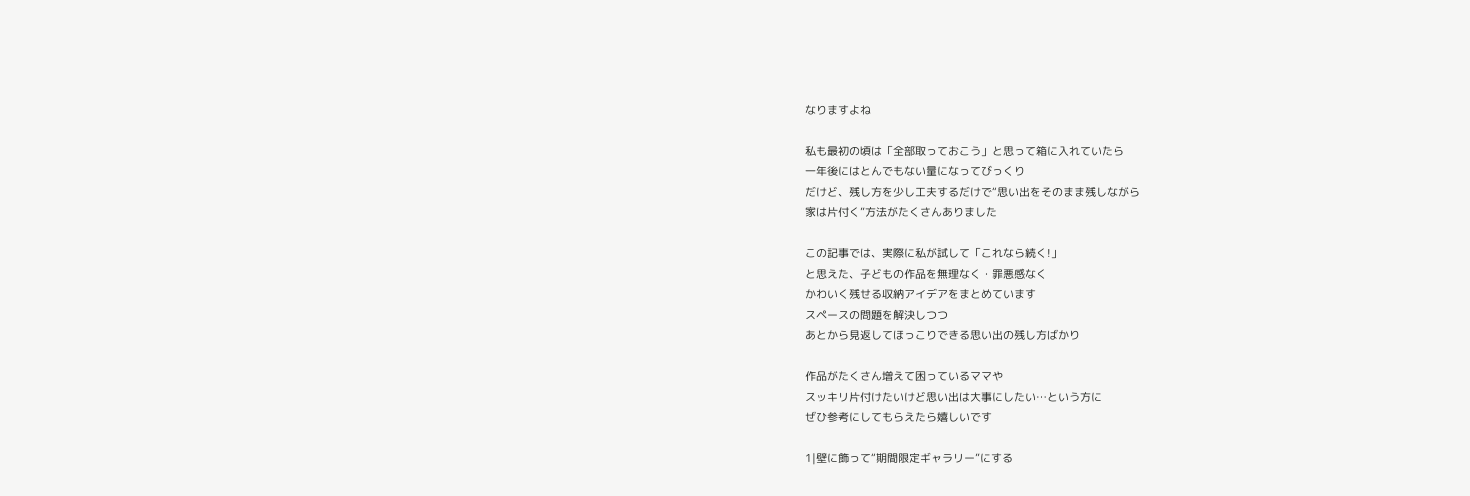なりますよね

私も最初の頃は「全部取っておこう」と思って箱に入れていたら
一年後にはとんでもない量になってびっくり
だけど、残し方を少し工夫するだけで“思い出をそのまま残しながら
家は片付く”方法がたくさんありました

この記事では、実際に私が試して「これなら続く!」
と思えた、子どもの作品を無理なく・罪悪感なく
かわいく残せる収納アイデアをまとめています
スペースの問題を解決しつつ
あとから見返してほっこりできる思い出の残し方ばかり

作品がたくさん増えて困っているママや
スッキリ片付けたいけど思い出は大事にしたい…という方に
ぜひ参考にしてもらえたら嬉しいです

1|壁に飾って“期間限定ギャラリー”にする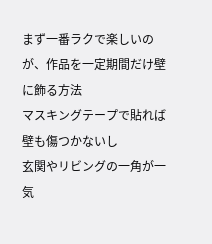まず一番ラクで楽しいのが、作品を一定期間だけ壁に飾る方法
マスキングテープで貼れば壁も傷つかないし
玄関やリビングの一角が一気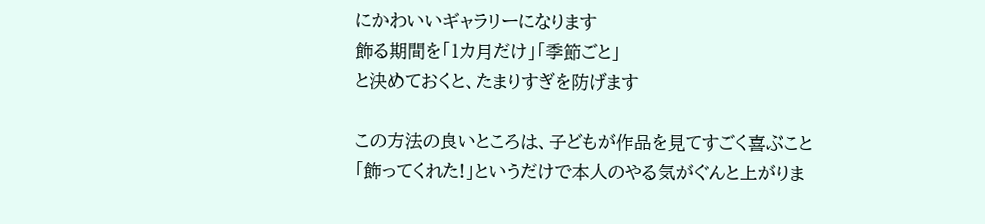にかわいいギャラリーになります
飾る期間を「1カ月だけ」「季節ごと」
と決めておくと、たまりすぎを防げます

この方法の良いところは、子どもが作品を見てすごく喜ぶこと
「飾ってくれた!」というだけで本人のやる気がぐんと上がりま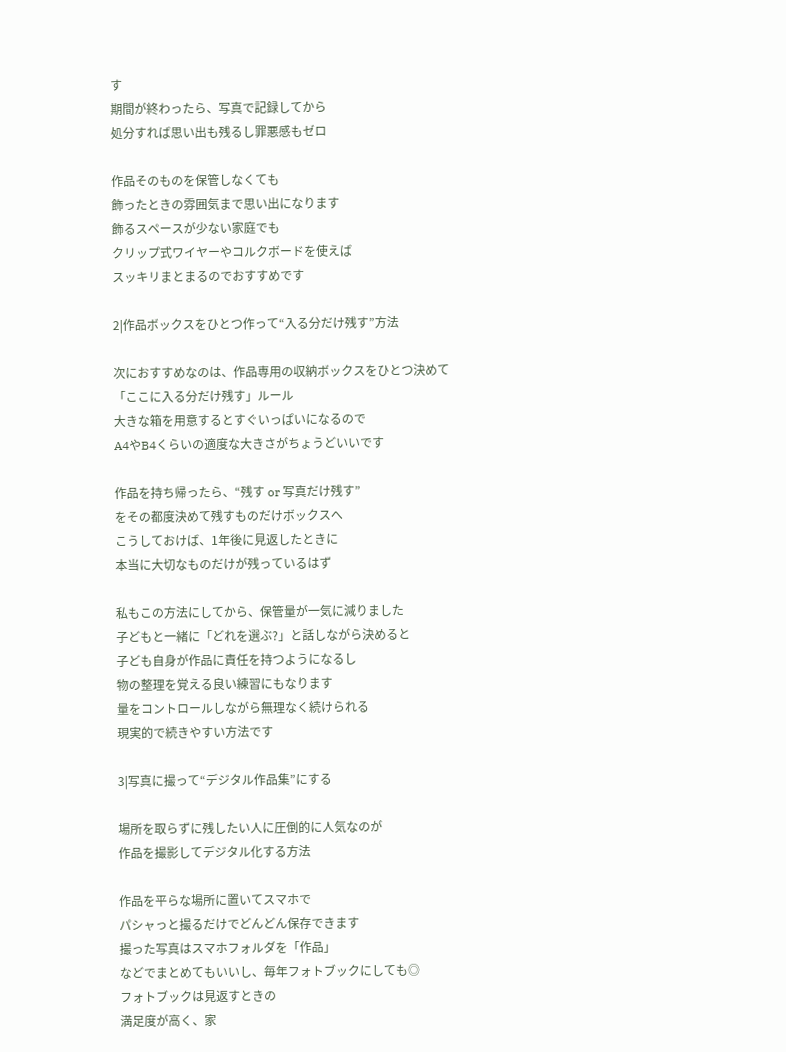す
期間が終わったら、写真で記録してから
処分すれば思い出も残るし罪悪感もゼロ

作品そのものを保管しなくても
飾ったときの雰囲気まで思い出になります
飾るスペースが少ない家庭でも
クリップ式ワイヤーやコルクボードを使えば
スッキリまとまるのでおすすめです

2|作品ボックスをひとつ作って“入る分だけ残す”方法

次におすすめなのは、作品専用の収納ボックスをひとつ決めて
「ここに入る分だけ残す」ルール
大きな箱を用意するとすぐいっぱいになるので
A4やB4くらいの適度な大きさがちょうどいいです

作品を持ち帰ったら、“残す or 写真だけ残す”
をその都度決めて残すものだけボックスへ
こうしておけば、1年後に見返したときに
本当に大切なものだけが残っているはず

私もこの方法にしてから、保管量が一気に減りました
子どもと一緒に「どれを選ぶ?」と話しながら決めると
子ども自身が作品に責任を持つようになるし
物の整理を覚える良い練習にもなります
量をコントロールしながら無理なく続けられる
現実的で続きやすい方法です

3|写真に撮って“デジタル作品集”にする

場所を取らずに残したい人に圧倒的に人気なのが
作品を撮影してデジタル化する方法

作品を平らな場所に置いてスマホで
パシャっと撮るだけでどんどん保存できます
撮った写真はスマホフォルダを「作品」
などでまとめてもいいし、毎年フォトブックにしても◎
フォトブックは見返すときの
満足度が高く、家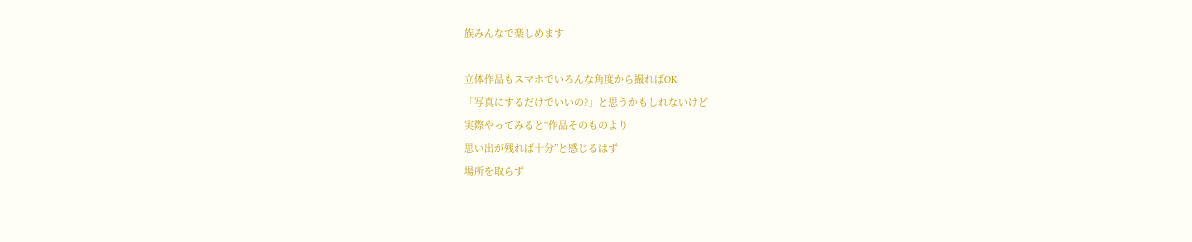族みんなで楽しめます

立体作品もスマホでいろんな角度から撮ればOK
「写真にするだけでいいの?」と思うかもしれないけど
実際やってみると“作品そのものより
思い出が残れば十分”と感じるはず
場所を取らず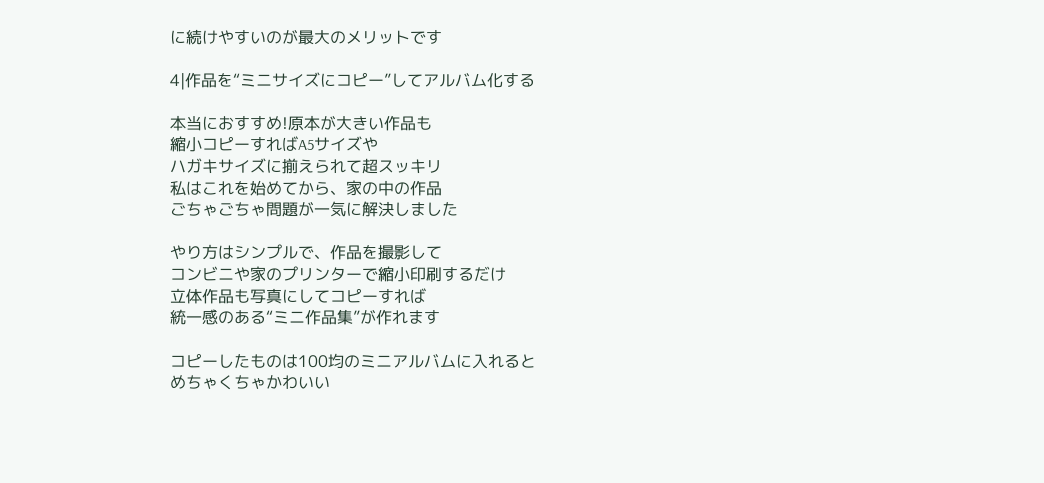に続けやすいのが最大のメリットです

4|作品を“ミニサイズにコピー”してアルバム化する

本当におすすめ!原本が大きい作品も
縮小コピーすればA5サイズや
ハガキサイズに揃えられて超スッキリ
私はこれを始めてから、家の中の作品
ごちゃごちゃ問題が一気に解決しました

やり方はシンプルで、作品を撮影して
コンビニや家のプリンターで縮小印刷するだけ
立体作品も写真にしてコピーすれば
統一感のある“ミニ作品集”が作れます

コピーしたものは100均のミニアルバムに入れると
めちゃくちゃかわいい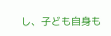し、子ども自身も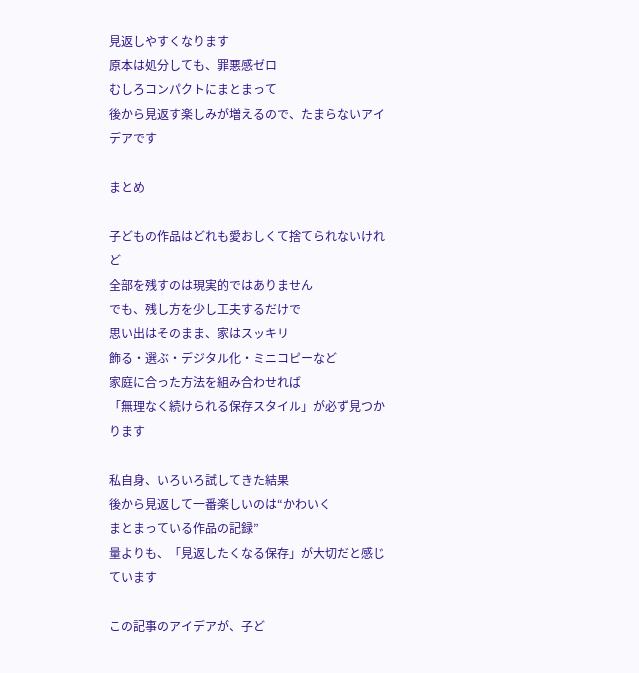見返しやすくなります
原本は処分しても、罪悪感ゼロ
むしろコンパクトにまとまって
後から見返す楽しみが増えるので、たまらないアイデアです

まとめ

子どもの作品はどれも愛おしくて捨てられないけれど
全部を残すのは現実的ではありません
でも、残し方を少し工夫するだけで
思い出はそのまま、家はスッキリ
飾る・選ぶ・デジタル化・ミニコピーなど
家庭に合った方法を組み合わせれば
「無理なく続けられる保存スタイル」が必ず見つかります

私自身、いろいろ試してきた結果
後から見返して一番楽しいのは“かわいく
まとまっている作品の記録”
量よりも、「見返したくなる保存」が大切だと感じています

この記事のアイデアが、子ど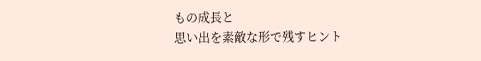もの成長と
思い出を素敵な形で残すヒント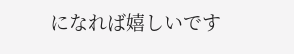になれば嬉しいです